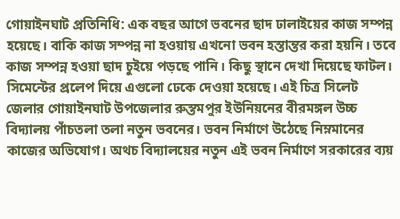গোয়াইনঘাট প্রতিনিধি: এক বছর আগে ভবনের ছাদ ঢালাইয়ের কাজ সম্পন্ন হয়েছে। বাকি কাজ সম্পন্ন না হওয়ায় এখনো ভবন হস্তান্তর করা হয়নি। তবে কাজ সম্পন্ন হওয়া ছাদ চুইয়ে পড়ছে পানি। কিছু স্থানে দেখা দিয়েছে ফাটল। সিমেন্টের প্রলেপ দিয়ে এগুলো ঢেকে দেওয়া হয়েছে। এই চিত্র সিলেট জেলার গোয়াইনঘাট উপজেলার রুস্তমপুর ইউনিয়নের বীরমঙ্গল উচ্চ বিদ্যালয় পাঁচতলা তলা নতুন ভবনের। ভবন নির্মাণে উঠেছে নিম্নমানের কাজের অভিযোগ। অথচ বিদ্যালয়ের নতুন এই ভবন নির্মাণে সরকারের ব্যয়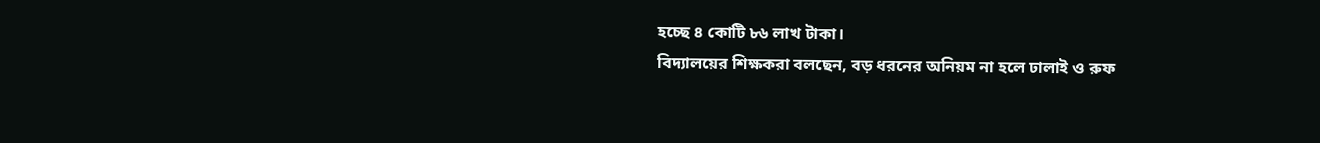হচ্ছে ৪ কোটি ৮৬ লাখ টাকা।
বিদ্যালয়ের শিক্ষকরা বলছেন, বড় ধরনের অনিয়ম না হলে ঢালাই ও রুফ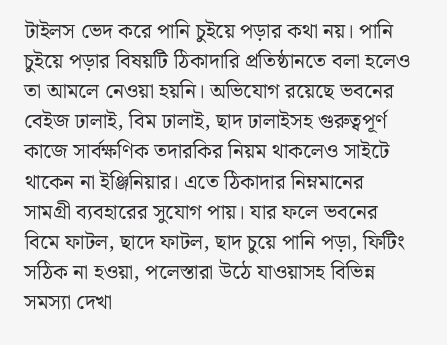টাইলস ভেদ করে পানি চুইয়ে পড়ার কথা নয়। পানি চুইয়ে পড়ার বিষয়টি ঠিকাদারি প্রতিষ্ঠানতে বলা হলেও তা আমলে নেওয়া হয়নি। অভিযোগ রয়েছে ভবনের বেইজ ঢালাই, বিম ঢালাই, ছাদ ঢালাইসহ গুরুত্বপূর্ণ কাজে সার্বক্ষণিক তদারকির নিয়ম থাকলেও সাইটে থাকেন না ইঞ্জিনিয়ার। এতে ঠিকাদার নিম্নমানের সামগ্রী ব্যবহারের সুযোগ পায়। যার ফলে ভবনের বিমে ফাটল, ছাদে ফাটল, ছাদ চুয়ে পানি পড়া, ফিটিং সঠিক না হওয়া, পলেস্তারা উঠে যাওয়াসহ বিভিন্ন সমস্যা দেখা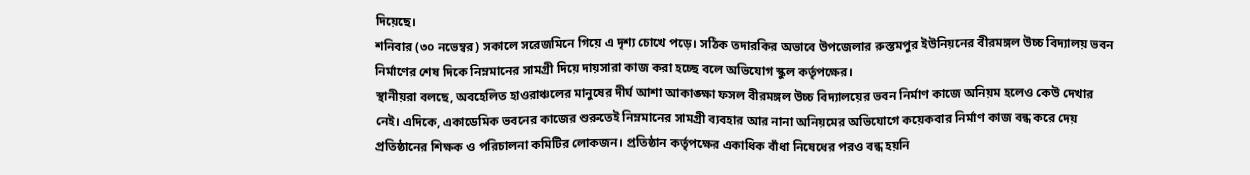দিয়েছে।
শনিবার (৩০ নভেম্বর) সকালে সরেজমিনে গিয়ে এ দৃশ্য চোখে পড়ে। সঠিক তদারকির অভাবে উপজেলার রুস্তমপুর ইউনিয়নের বীরমঙ্গল উচ্চ বিদ্যালয় ভবন নির্মাণের শেষ দিকে নিম্নমানের সামগ্রী দিয়ে দায়সারা কাজ করা হচ্ছে বলে অভিযোগ স্কুল কর্তৃপক্ষের।
স্থানীয়রা বলছে, অবহেলিত হাওরাঞ্চলের মানুষের দীর্ঘ আশা আকাঙ্ক্ষা ফসল বীরমঙ্গল উচ্চ বিদ্যালয়ের ভবন নির্মাণ কাজে অনিয়ম হলেও কেউ দেখার নেই। এদিকে, একাডেমিক ভবনের কাজের শুরুতেই নিম্নমানের সামগ্রী ব্যবহার আর নানা অনিয়মের অভিযোগে কয়েকবার নির্মাণ কাজ বন্ধ করে দেয় প্রতিষ্ঠানের শিক্ষক ও পরিচালনা কমিটির লোকজন। প্রতিষ্ঠান কর্তৃপক্ষের একাধিক বাঁধা নিষেধের পরও বন্ধ হয়নি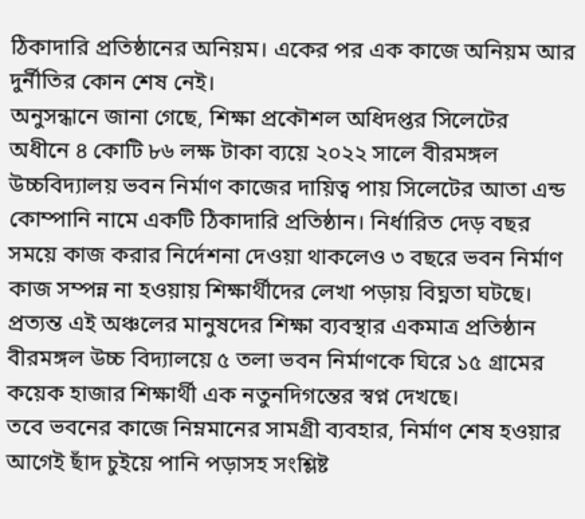ঠিকাদারি প্রতিষ্ঠানের অনিয়ম। একের পর এক কাজে অনিয়ম আর দুর্নীতির কোন শেষ নেই।
অনুসন্ধানে জানা গেছে, শিক্ষা প্রকৌশল অধিদপ্তর সিলেটের অধীনে ৪ কোটি ৮৬ লক্ষ টাকা ব্যয়ে ২০২২ সালে বীরমঙ্গল উচ্চবিদ্যালয় ভবন নির্মাণ কাজের দায়িত্ব পায় সিলেটের আতা এন্ড কোম্পানি নামে একটি ঠিকাদারি প্রতিষ্ঠান। নির্ধারিত দেড় বছর সময়ে কাজ করার নির্দেশনা দেওয়া থাকলেও ৩ বছরে ভবন নির্মাণ কাজ সম্পন্ন না হওয়ায় শিক্ষার্থীদের লেখা পড়ায় বিঘ্নতা ঘটছে। প্রত্যন্ত এই অঞ্চলের মানুষদের শিক্ষা ব্যবস্থার একমাত্র প্রতিষ্ঠান বীরমঙ্গল উচ্চ বিদ্যালয়ে ৫ তলা ভবন নির্মাণকে ঘিরে ১৫ গ্রামের কয়েক হাজার শিক্ষার্থী এক নতুনদিগন্তের স্বপ্ন দেখছে।
তবে ভবনের কাজে নিম্নমানের সামগ্রী ব্যবহার, নির্মাণ শেষ হওয়ার আগেই ছাঁদ চুইয়ে পানি পড়াসহ সংশ্লিষ্ট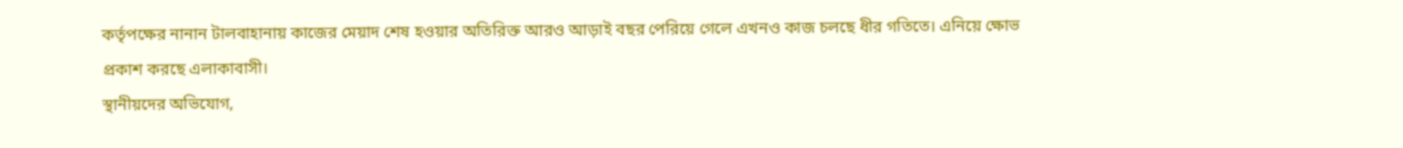কর্তৃপক্ষের নানান টালবাহানায় কাজের মেয়াদ শেষ হওয়ার অতিরিক্ত আরও আড়াই বছর পেরিয়ে গেলে এখনও কাজ চলছে ধীর গতিতে। এনিয়ে ক্ষোভ প্রকাশ করছে এলাকাবাসী।
স্থানীয়দের অভিযোগ,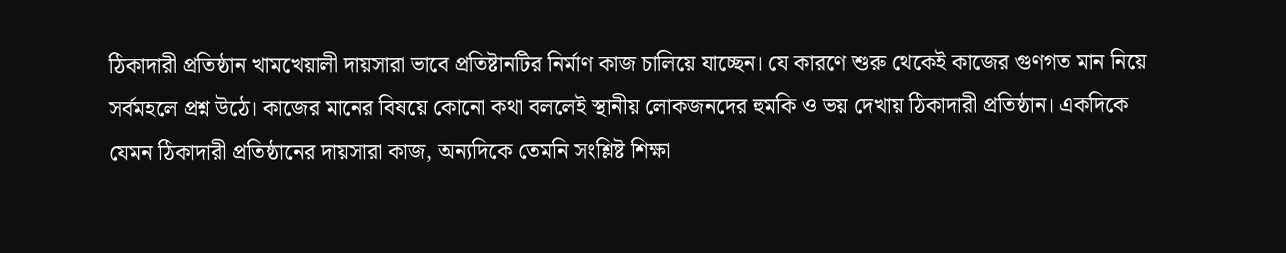ঠিকাদারী প্রতিষ্ঠান খামখেয়ালী দায়সারা ভাবে প্রতিষ্টানটির নির্মাণ কাজ চালিয়ে যাচ্ছেন। যে কারণে শুরু থেকেই কাজের গুণগত মান নিয়ে সর্বমহলে প্রশ্ন উঠে। কাজের মানের বিষয়ে কোনো কথা বললেই স্থানীয় লোকজনদের হুমকি ও ভয় দেখায় ঠিকাদারী প্রতিষ্ঠান। একদিকে যেমন ঠিকাদারী প্রতিষ্ঠানের দায়সারা কাজ, অন্যদিকে তেমনি সংশ্লিষ্ট শিক্ষা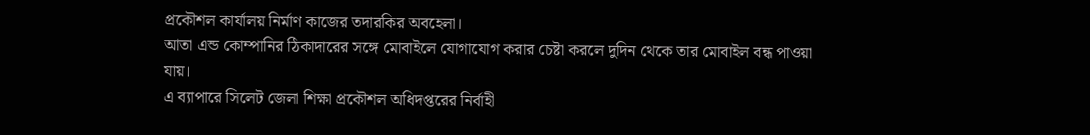প্রকৌশল কার্যালয় নির্মাণ কাজের তদারকির অবহেলা।
আতা এন্ড কোম্পানির ঠিকাদারের সঙ্গে মোবাইলে যোগাযোগ করার চেষ্টা করলে দুদিন থেকে তার মোবাইল বন্ধ পাওয়া যায়।
এ ব্যাপারে সিলেট জেলা শিক্ষা প্রকৌশল অধিদপ্তরের নির্বাহী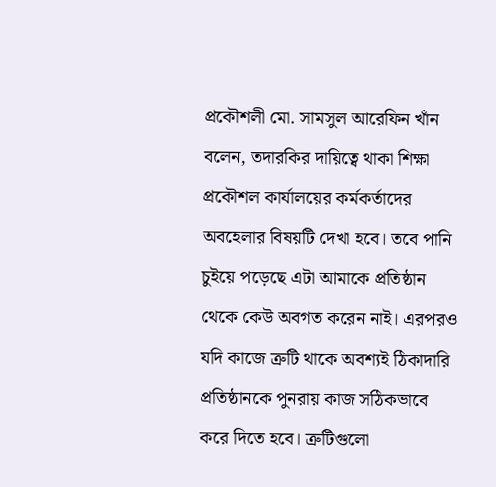প্রকৌশলী মো. সামসুল আরেফিন খাঁন বলেন, তদারকির দায়িত্বে থাকা শিক্ষা প্রকৌশল কার্যালয়ের কর্মকর্তাদের অবহেলার বিষয়টি দেখা হবে। তবে পানি চুইয়ে পড়েছে এটা আমাকে প্রতিষ্ঠান থেকে কেউ অবগত করেন নাই। এরপরও যদি কাজে ত্রুটি থাকে অবশ্যই ঠিকাদারি প্রতিষ্ঠানকে পুনরায় কাজ সঠিকভাবে করে দিতে হবে। ত্রুটিগুলো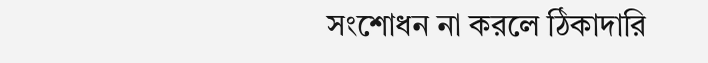সংশোধন না করলে ঠিকাদারি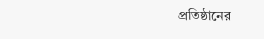প্রতিষ্ঠানের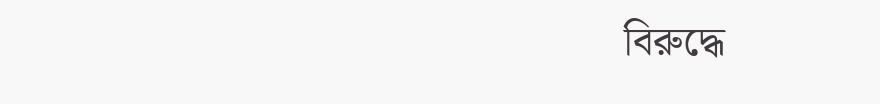বিরুদ্ধে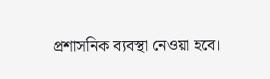প্রশাসনিক ব্যবস্থা নেওয়া হবে।